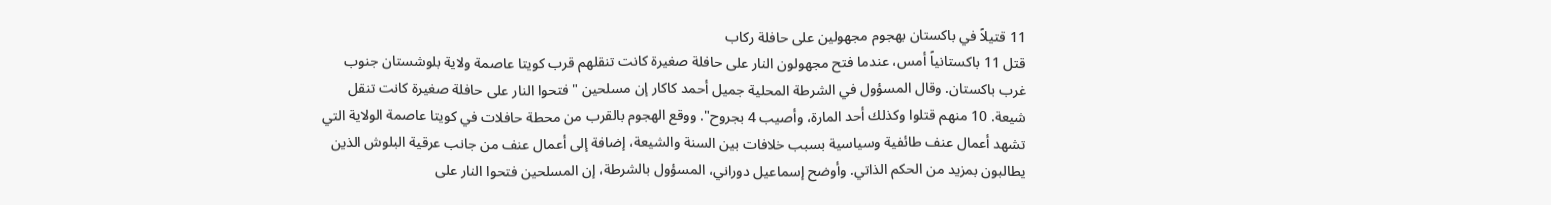11 قتيلاً في باكستان بهجوم مجهولين على حافلة ركاب
قتل 11 باكستانياً أمس، عندما فتح مجهولون النار على حافلة صغيرة كانت تنقلهم قرب كويتا عاصمة ولاية بلوشستان جنوب غرب باكستان. وقال المسؤول في الشرطة المحلية جميل أحمد كاكار إن مسلحين "فتحوا النار على حافلة صغيرة كانت تنقل شيعة. 10 منهم قتلوا وكذلك أحد المارة، وأصيب 4 بجروح". ووقع الهجوم بالقرب من محطة حافلات في كويتا عاصمة الولاية التي تشهد أعمال عنف طائفية وسياسية بسبب خلافات بين السنة والشيعة، إضافة إلى أعمال عنف من جانب عرقية البلوش الذين يطالبون بمزيد من الحكم الذاتي. وأوضح إسماعيل دوراني، المسؤول بالشرطة، إن المسلحين فتحوا النار على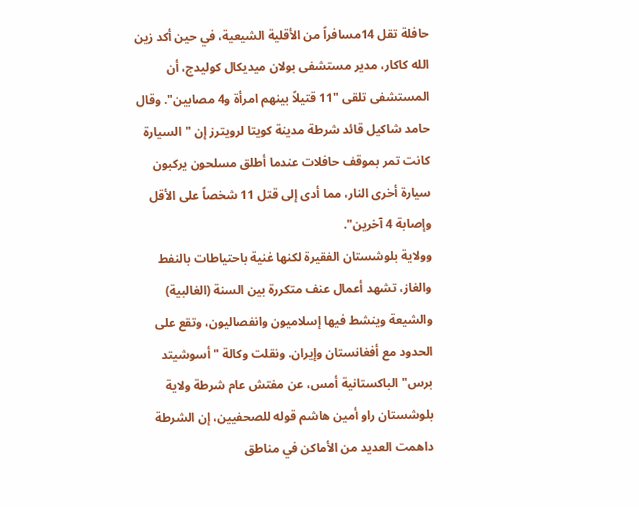حافلة تقل 14مسافراً من الأقلية الشيعية، في حين أكد زين الله كاكار، مدير مستشفى بولان ميديكال كوليدج، أن المستشفى تلقى "11 قتيلاً بينهم امرأة و4 مصابين". وقال حامد شاكيل قائد شرطة مدينة كويتا لرويترز إن "السيارة كانت تمر بموقف حافلات عندما أطلق مسلحون يركبون سيارة أخرى النار، مما أدى إلى قتل 11 شخصاً على الأقل وإصابة 4 آخرين".
وولاية بلوشستان الفقيرة لكنها غنية باحتياطات بالنفط والغاز، تشهد أعمال عنف متكررة بين السنة (الغالبية) والشيعة وينشط فيها إسلاميون وانفصاليون، وتقع على الحدود مع أفغانستان وإيران. ونقلت وكالة "أسوشيتد برس" الباكستانية أمس، عن مفتش عام شرطة ولاية بلوشستان راو أمين هاشم قوله للصحفيين، إن الشرطة داهمت العديد من الأماكن في مناطق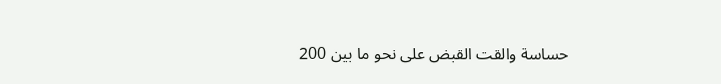حساسة والقت القبض على نحو ما بين 200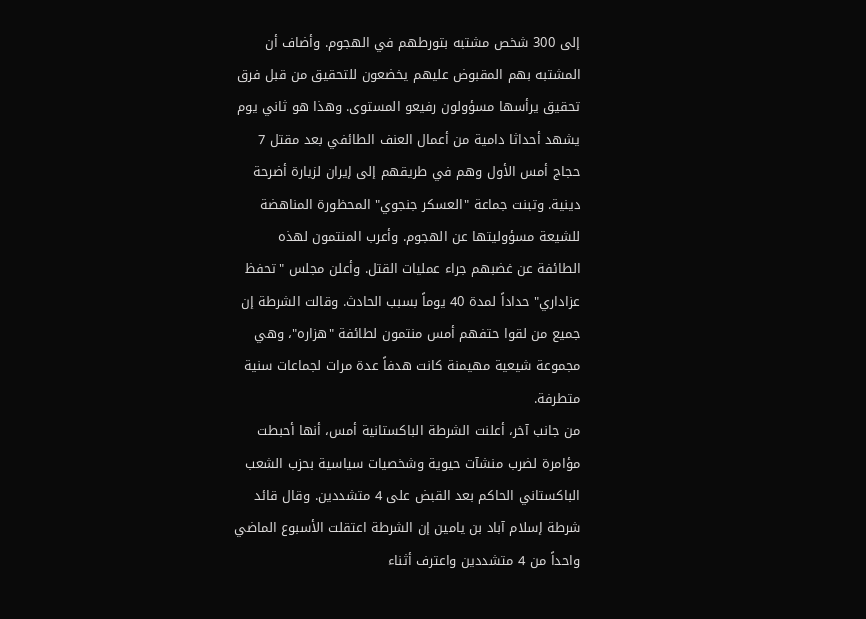إلى 300 شخص مشتبه بتورطهم في الهجوم. وأضاف أن المشتبه بهم المقبوض عليهم يخضعون للتحقيق من قبل فرق تحقيق يرأسها مسؤولون رفيعو المستوى. وهذا هو ثاني يوم يشهد أحداثا دامية من أعمال العنف الطائفي بعد مقتل 7 حجاج أمس الأول وهم في طريقهم إلى إيران لزيارة أضرحة دينية. وتبنت جماعة "العسكر جنجوي" المحظورة المناهضة للشيعة مسؤوليتها عن الهجوم. وأعرب المنتمون لهذه الطائفة عن غضبهم جراء عمليات القتل. وأعلن مجلس "تحفظ عزاداري" حداداً لمدة 40 يوماً بسبب الحادث. وقالت الشرطة إن جميع من لقوا حتفهم أمس منتمون لطائفة "هزاره"، وهي مجموعة شيعية مهيمنة كانت هدفاً عدة مرات لجماعات سنية متطرفة.
من جانب آخر، أعلنت الشرطة الباكستانية أمس، أنها أحبطت مؤامرة لضرب منشآت حيوية وشخصيات سياسية بحزب الشعب الباكستاني الحاكم بعد القبض على 4 متشددين. وقال قائد شرطة إسلام آباد بن يامين إن الشرطة اعتقلت الأسبوع الماضي واحداً من 4 متشددين واعترف أثناء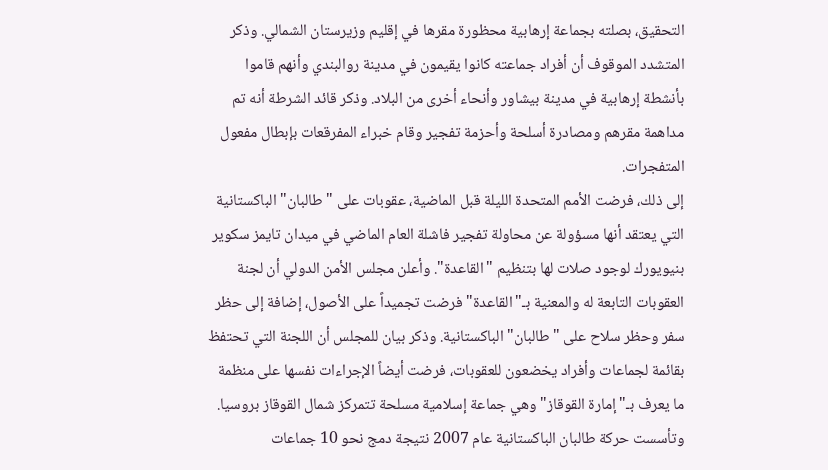التحقيق، بصلته بجماعة إرهابية محظورة مقرها في إقليم وزيرستان الشمالي. وذكر المتشدد الموقوف أن أفراد جماعته كانوا يقيمون في مدينة روالبندي وأنهم قاموا بأنشطة إرهابية في مدينة بيشاور وأنحاء أخرى من البلاد. وذكر قائد الشرطة أنه تم مداهمة مقرهم ومصادرة أسلحة وأحزمة تفجير وقام خبراء المفرقعات بإبطال مفعول المتفجرات.
إلى ذلك، فرضت الأمم المتحدة الليلة قبل الماضية، عقوبات على "طالبان" الباكستانية التي يعتقد أنها مسؤولة عن محاولة تفجير فاشلة العام الماضي في ميدان تايمز سكوير بنيويورك لوجود صلات لها بتنظيم "القاعدة". وأعلن مجلس الأمن الدولي أن لجنة العقوبات التابعة له والمعنية بـ"القاعدة" فرضت تجميداً على الأصول، إضافة إلى حظر سفر وحظر سلاح على "طالبان" الباكستانية. وذكر بيان للمجلس أن اللجنة التي تحتفظ بقائمة لجماعات وأفراد يخضعون للعقوبات، فرضت أيضاً الإجراءات نفسها على منظمة ما يعرف بـ"إمارة القوقاز" وهي جماعة إسلامية مسلحة تتمركز شمال القوقاز بروسيا. وتأسست حركة طالبان الباكستانية عام 2007 نتيجة دمج نحو 10 جماعات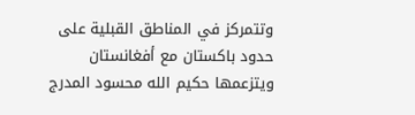وتتمركز في المناطق القبلية على حدود باكستان مع أفغانستان ويتزعمها حكيم الله محسود المدرج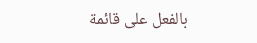بالفعل على قائمة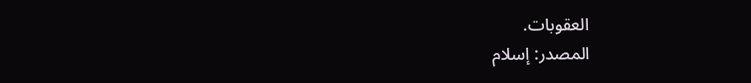العقوبات.
المصدر: إسلام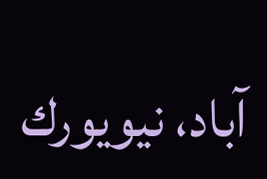آباد، نيويورك